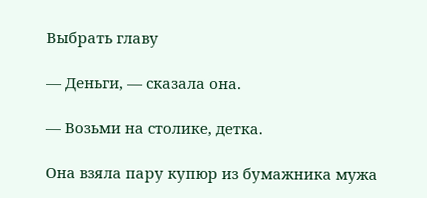Выбрать главу

— Деньги, — сказала она.

— Возьми на столике, детка.

Она взяла пару купюр из бумажника мужа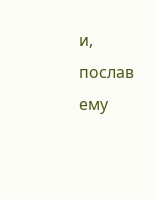и, послав ему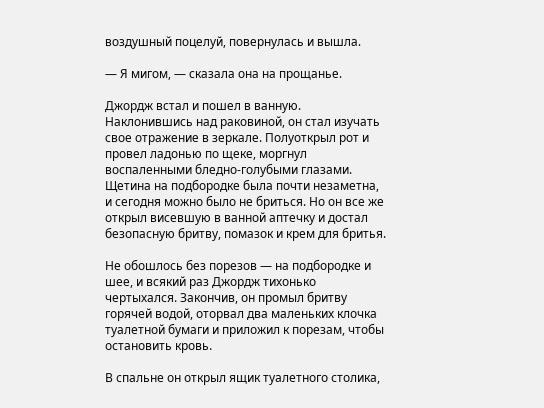воздушный поцелуй, повернулась и вышла.

— Я мигом, — сказала она на прощанье.

Джордж встал и пошел в ванную. Наклонившись над раковиной, он стал изучать свое отражение в зеркале. Полуоткрыл рот и провел ладонью по щеке, моргнул воспаленными бледно-голубыми глазами. Щетина на подбородке была почти незаметна, и сегодня можно было не бриться. Но он все же открыл висевшую в ванной аптечку и достал безопасную бритву, помазок и крем для бритья.

Не обошлось без порезов — на подбородке и шее, и всякий раз Джордж тихонько чертыхался. Закончив, он промыл бритву горячей водой, оторвал два маленьких клочка туалетной бумаги и приложил к порезам, чтобы остановить кровь.

В спальне он открыл ящик туалетного столика,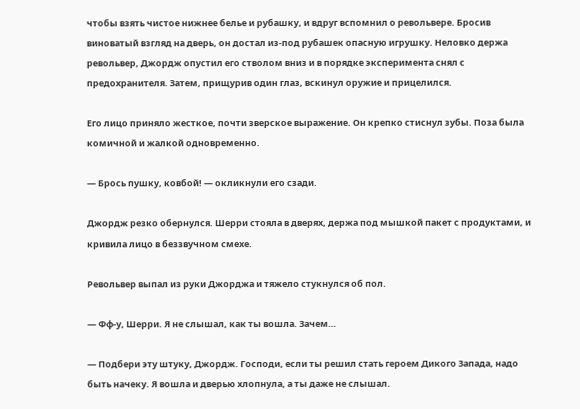чтобы взять чистое нижнее белье и рубашку, и вдруг вспомнил о револьвере. Бросив виноватый взгляд на дверь, он достал из-под рубашек опасную игрушку. Неловко держа револьвер, Джордж опустил его стволом вниз и в порядке эксперимента снял с предохранителя. Затем, прищурив один глаз, вскинул оружие и прицелился.

Его лицо приняло жесткое, почти зверское выражение. Он крепко стиснул зубы. Поза была комичной и жалкой одновременно.

— Брось пушку, ковбой! — окликнули его сзади.

Джордж резко обернулся. Шерри стояла в дверях, держа под мышкой пакет с продуктами, и кривила лицо в беззвучном смехе.

Револьвер выпал из руки Джорджа и тяжело стукнулся об пол.

— Фф-у, Шерри. Я не слышал, как ты вошла. Зачем…

— Подбери эту штуку, Джордж. Господи, если ты решил стать героем Дикого Запада, надо быть начеку. Я вошла и дверью хлопнула, а ты даже не слышал.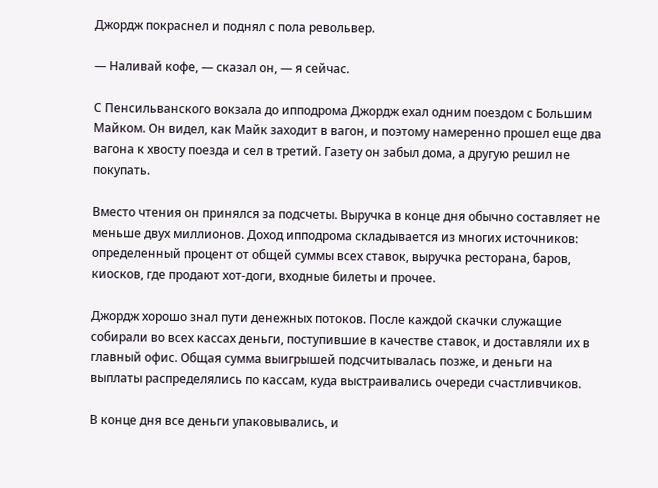Джордж покраснел и поднял с пола револьвер.

— Наливай кофе, — сказал он, — я сейчас.

С Пенсильванского вокзала до ипподрома Джордж ехал одним поездом с Большим Майком. Он видел, как Майк заходит в вагон, и поэтому намеренно прошел еще два вагона к хвосту поезда и сел в третий. Газету он забыл дома, а другую решил не покупать.

Вместо чтения он принялся за подсчеты. Выручка в конце дня обычно составляет не меньше двух миллионов. Доход ипподрома складывается из многих источников: определенный процент от общей суммы всех ставок, выручка ресторана, баров, киосков, где продают хот-доги, входные билеты и прочее.

Джордж хорошо знал пути денежных потоков. После каждой скачки служащие собирали во всех кассах деньги, поступившие в качестве ставок, и доставляли их в главный офис. Общая сумма выигрышей подсчитывалась позже, и деньги на выплаты распределялись по кассам, куда выстраивались очереди счастливчиков.

В конце дня все деньги упаковывались, и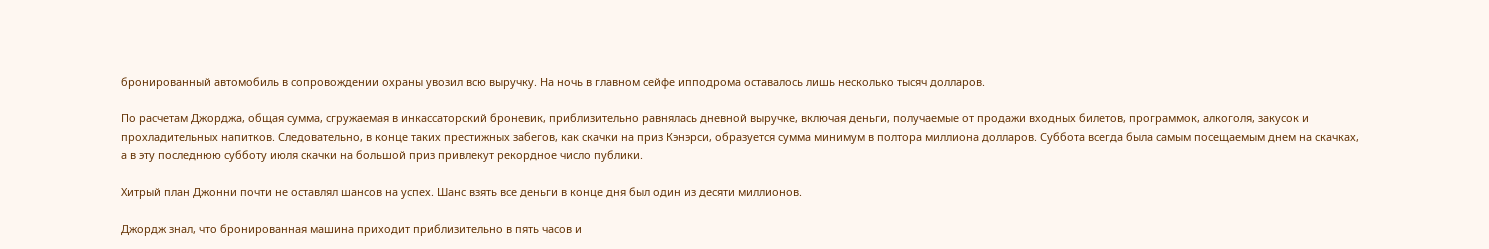бронированный автомобиль в сопровождении охраны увозил всю выручку. На ночь в главном сейфе ипподрома оставалось лишь несколько тысяч долларов.

По расчетам Джорджа, общая сумма, сгружаемая в инкассаторский броневик, приблизительно равнялась дневной выручке, включая деньги, получаемые от продажи входных билетов, программок, алкоголя, закусок и прохладительных напитков. Следовательно, в конце таких престижных забегов, как скачки на приз Кэнэрси, образуется сумма минимум в полтора миллиона долларов. Суббота всегда была самым посещаемым днем на скачках, а в эту последнюю субботу июля скачки на большой приз привлекут рекордное число публики.

Хитрый план Джонни почти не оставлял шансов на успех. Шанс взять все деньги в конце дня был один из десяти миллионов.

Джордж знал, что бронированная машина приходит приблизительно в пять часов и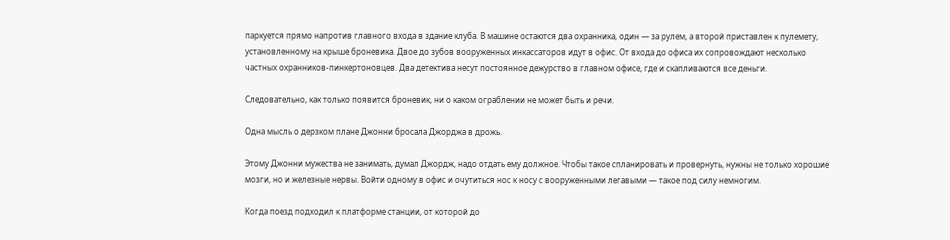паркуется прямо напротив главного входа в здание клуба. В машине остаются два охранника, один — за рулем, а второй приставлен к пулемету, установленному на крыше броневика. Двое до зубов вооруженных инкассаторов идут в офис. От входа до офиса их сопровождают несколько частных охранников-пинкертоновцев. Два детектива несут постоянное дежурство в главном офисе, где и скапливаются все деньги.

Следовательно, как только появится броневик, ни о каком ограблении не может быть и речи.

Одна мысль о дерзком плане Джонни бросала Джорджа в дрожь.

Этому Джонни мужества не занимать, думал Джордж, надо отдать ему должное. Чтобы такое спланировать и провернуть, нужны не только хорошие мозги, но и железные нервы. Войти одному в офис и очутиться нос к носу с вооруженными легавыми — такое под силу немногим.

Когда поезд подходил к платформе станции, от которой до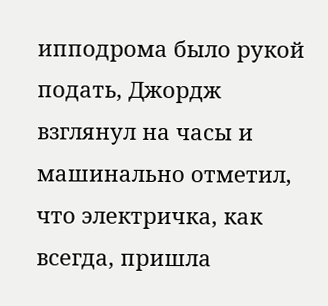ипподрома было рукой подать, Джордж взглянул на часы и машинально отметил, что электричка, как всегда, пришла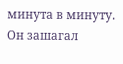минута в минуту. Он зашагал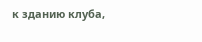к зданию клуба,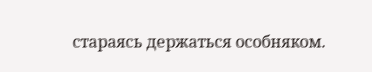стараясь держаться особняком.